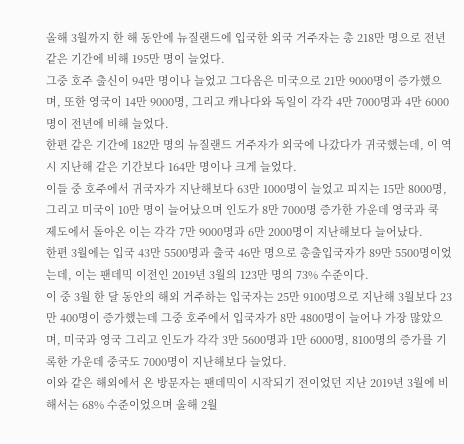올해 3월까지 한 해 동안에 뉴질랜드에 입국한 외국 거주자는 총 218만 명으로 전년 같은 기간에 비해 195만 명이 늘었다.
그중 호주 출신이 94만 명이나 늘었고 그다음은 미국으로 21만 9000명이 증가했으며, 또한 영국이 14만 9000명, 그리고 캐나다와 독일이 각각 4만 7000명과 4만 6000명이 전년에 비해 늘었다.
한편 같은 기간에 182만 명의 뉴질랜드 거주자가 외국에 나갔다가 귀국했는데, 이 역시 지난해 같은 기간보다 164만 명이나 크게 늘었다.
이들 중 호주에서 귀국자가 지난해보다 63만 1000명이 늘었고 피지는 15만 8000명, 그리고 미국이 10만 명이 늘어났으며 인도가 8만 7000명 증가한 가운데 영국과 쿡 제도에서 돌아온 이는 각각 7만 9000명과 6만 2000명이 지난해보다 늘어났다.
한편 3월에는 입국 43만 5500명과 출국 46만 명으로 총출입국자가 89만 5500명이었는데, 이는 팬데믹 이전인 2019년 3월의 123만 명의 73% 수준이다.
이 중 3월 한 달 동안의 해외 거주하는 입국자는 25만 9100명으로 지난해 3월보다 23만 400명이 증가했는데 그중 호주에서 입국자가 8만 4800명이 늘어나 가장 많았으며, 미국과 영국 그리고 인도가 각각 3만 5600명과 1만 6000명, 8100명의 증가를 기록한 가운데 중국도 7000명이 지난해보다 늘었다.
이와 같은 해외에서 온 방문자는 팬데믹이 시작되기 전이었던 지난 2019년 3월에 비해서는 68% 수준이었으며 올해 2월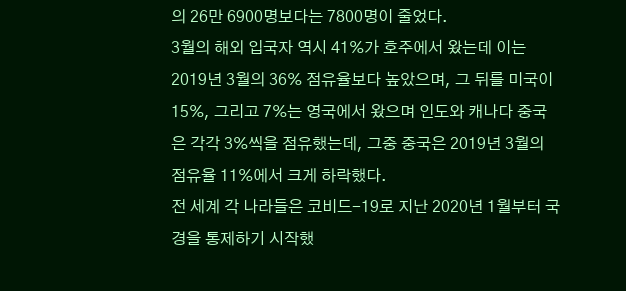의 26만 6900명보다는 7800명이 줄었다.
3월의 해외 입국자 역시 41%가 호주에서 왔는데 이는 2019년 3월의 36% 점유율보다 높았으며, 그 뒤를 미국이 15%, 그리고 7%는 영국에서 왔으며 인도와 캐나다 중국은 각각 3%씩을 점유했는데, 그중 중국은 2019년 3월의 점유율 11%에서 크게 하락했다.
전 세계 각 나라들은 코비드-19로 지난 2020년 1월부터 국경을 통제하기 시작했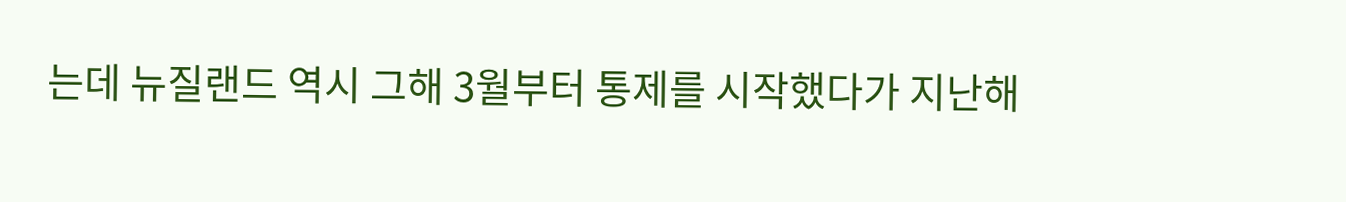는데 뉴질랜드 역시 그해 3월부터 통제를 시작했다가 지난해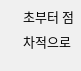초부터 점차적으로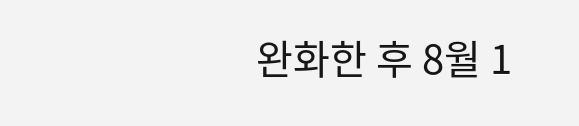완화한 후 8월 1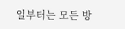일부터는 모든 방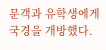문객과 유학생에게 국경을 개방했다.